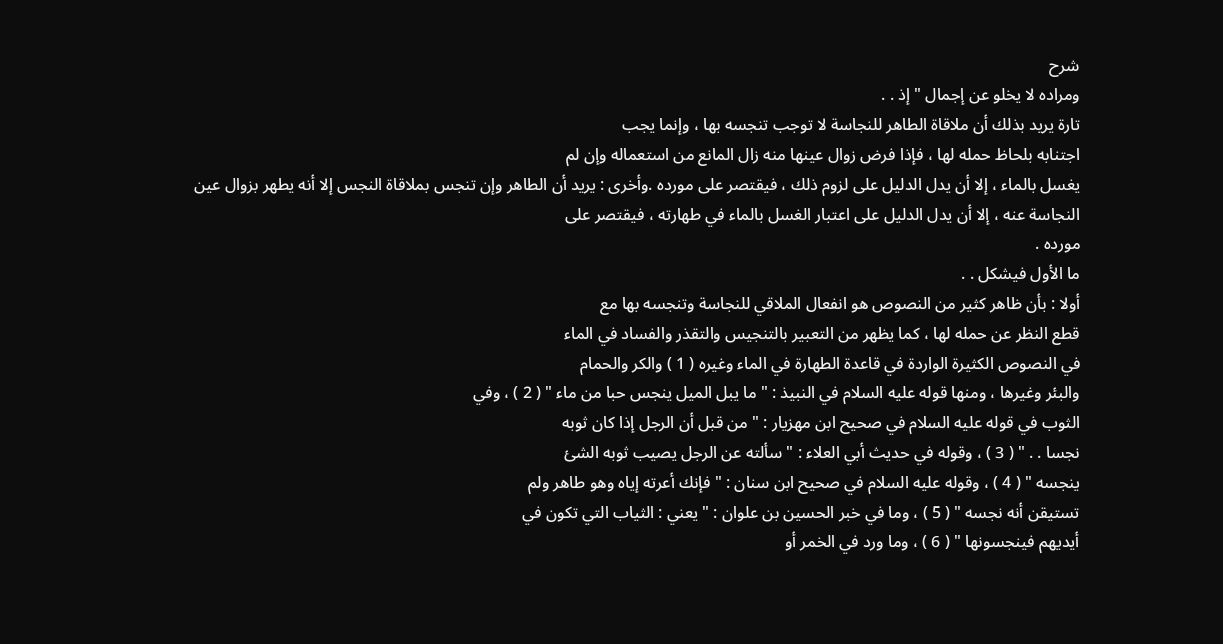شرح
ومراده لا يخلو عن إجمال " إذ . .
تارة يريد بذلك أن ملاقاة الطاهر للنجاسة لا توجب تنجسه بها ، وإنما يجب
اجتنابه بلحاظ حمله لها ، فإذا فرض زوال عينها منه زال المانع من استعماله وإن لم
يغسل بالماء ، إلا أن يدل الدليل على لزوم ذلك ، فيقتصر على مورده .وأخرى : يريد أن الطاهر وإن تنجس بملاقاة النجس إلا أنه يطهر بزوال عين
النجاسة عنه ، إلا أن يدل الدليل على اعتبار الغسل بالماء في طهارته ، فيقتصر على
مورده .
ما الأول فيشكل . .
أولا : بأن ظاهر كثير من النصوص هو انفعال الملاقي للنجاسة وتنجسه بها مع
قطع النظر عن حمله لها ، كما يظهر من التعبير بالتنجيس والتقذر والفساد في الماء
في النصوص الكثيرة الواردة في قاعدة الطهارة في الماء وغيره ( 1 ) والكر والحمام
والبئر وغيرها ، ومنها قوله عليه السلام في النبيذ : " ما يبل الميل ينجس حبا من ماء " ( 2 ) ، وفي
الثوب في قوله عليه السلام في صحيح ابن مهزيار : " من قبل أن الرجل إذا كان ثوبه
نجسا . . " ( 3 ) ، وقوله في حديث أبي العلاء : " سألته عن الرجل يصيب ثوبه الشئ
ينجسه " ( 4 ) ، وقوله عليه السلام في صحيح ابن سنان : " فإنك أعرته إياه وهو طاهر ولم
تستيقن أنه نجسه " ( 5 ) ، وما في خبر الحسين بن علوان : " يعني : الثياب التي تكون في
أيديهم فينجسونها " ( 6 ) ، وما ورد في الخمر أو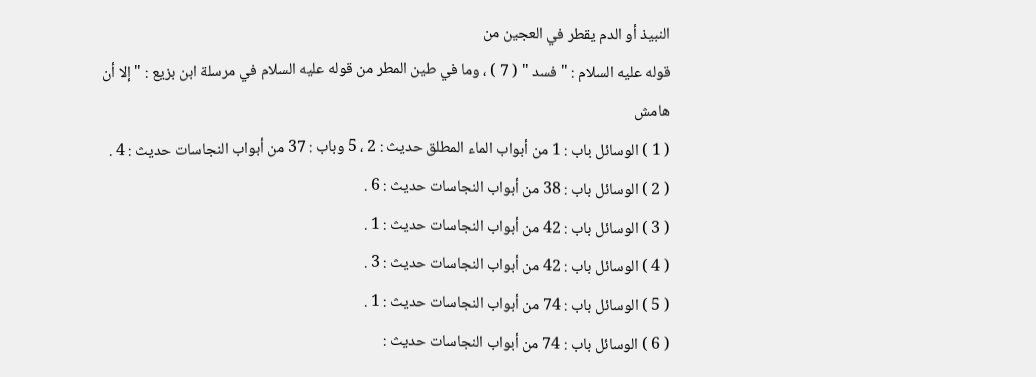النبيذ أو الدم يقطر في العجين من
قوله عليه السلام : " فسد " ( 7 ) ، وما في طين المطر من قوله عليه السلام في مرسلة ابن بزيع : " إلا أن
هامش
( 1 ) الوسائل باب : 1 من أبواب الماء المطلق حديث : 2 ، 5 وباب : 37 من أبواب النجاسات حديث : 4 .
( 2 ) الوسائل باب : 38 من أبواب النجاسات حديث : 6 .
( 3 ) الوسائل باب : 42 من أبواب النجاسات حديث : 1 .
( 4 ) الوسائل باب : 42 من أبواب النجاسات حديث : 3 .
( 5 ) الوسائل باب : 74 من أبواب النجاسات حديث : 1 .
( 6 ) الوسائل باب : 74 من أبواب النجاسات حديث :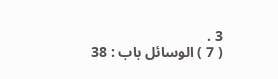3 .
( 7 ) الوسائل باب : 38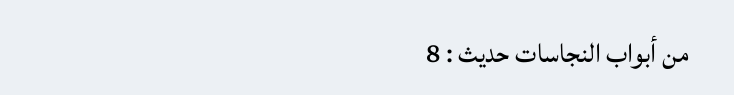من أبواب النجاسات حديث : 8